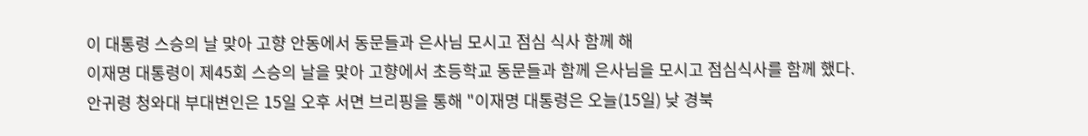이 대통령 스승의 날 맞아 고향 안동에서 동문들과 은사님 모시고 점심 식사 함께 해
이재명 대통령이 제45회 스승의 날을 맞아 고향에서 초등학교 동문들과 함께 은사님을 모시고 점심식사를 함께 했다.
안귀령 청와대 부대변인은 15일 오후 서면 브리핑을 통해 "이재명 대통령은 오늘(15일) 낮 경북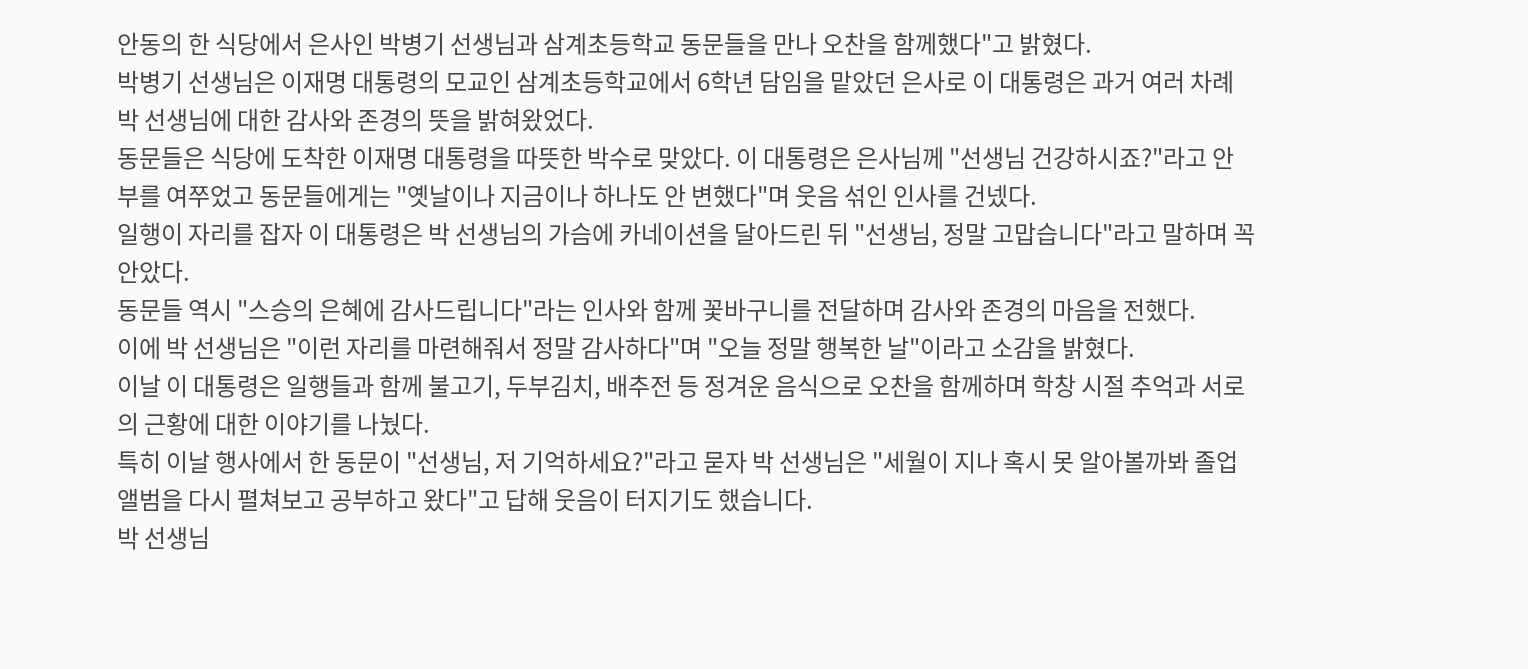안동의 한 식당에서 은사인 박병기 선생님과 삼계초등학교 동문들을 만나 오찬을 함께했다"고 밝혔다.
박병기 선생님은 이재명 대통령의 모교인 삼계초등학교에서 6학년 담임을 맡았던 은사로 이 대통령은 과거 여러 차례 박 선생님에 대한 감사와 존경의 뜻을 밝혀왔었다.
동문들은 식당에 도착한 이재명 대통령을 따뜻한 박수로 맞았다. 이 대통령은 은사님께 "선생님 건강하시죠?"라고 안부를 여쭈었고 동문들에게는 "옛날이나 지금이나 하나도 안 변했다"며 웃음 섞인 인사를 건넸다.
일행이 자리를 잡자 이 대통령은 박 선생님의 가슴에 카네이션을 달아드린 뒤 "선생님, 정말 고맙습니다"라고 말하며 꼭 안았다.
동문들 역시 "스승의 은혜에 감사드립니다"라는 인사와 함께 꽃바구니를 전달하며 감사와 존경의 마음을 전했다.
이에 박 선생님은 "이런 자리를 마련해줘서 정말 감사하다"며 "오늘 정말 행복한 날"이라고 소감을 밝혔다.
이날 이 대통령은 일행들과 함께 불고기, 두부김치, 배추전 등 정겨운 음식으로 오찬을 함께하며 학창 시절 추억과 서로의 근황에 대한 이야기를 나눴다.
특히 이날 행사에서 한 동문이 "선생님, 저 기억하세요?"라고 묻자 박 선생님은 "세월이 지나 혹시 못 알아볼까봐 졸업앨범을 다시 펼쳐보고 공부하고 왔다"고 답해 웃음이 터지기도 했습니다.
박 선생님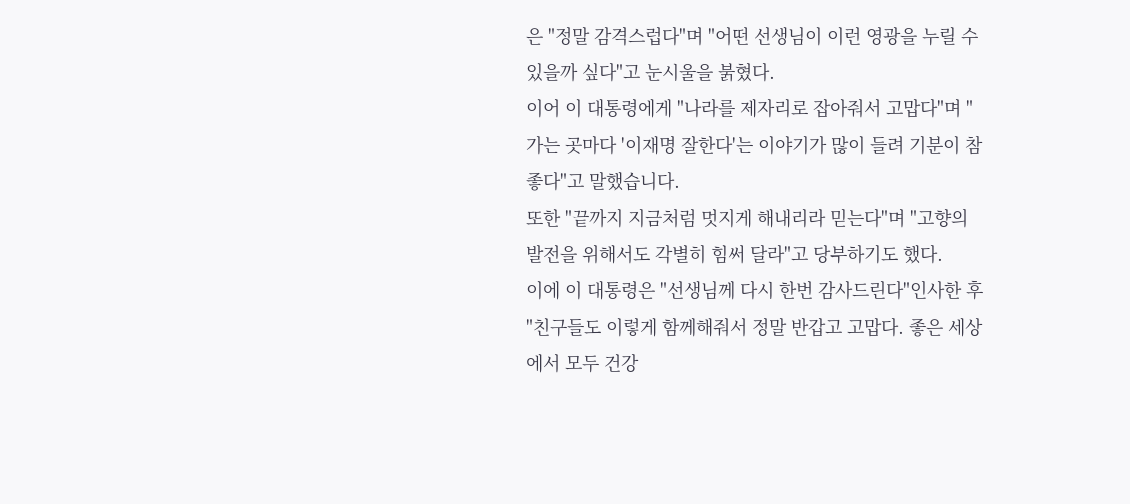은 "정말 감격스럽다"며 "어떤 선생님이 이런 영광을 누릴 수 있을까 싶다"고 눈시울을 붉혔다.
이어 이 대통령에게 "나라를 제자리로 잡아줘서 고맙다"며 "가는 곳마다 '이재명 잘한다'는 이야기가 많이 들려 기분이 참 좋다"고 말했습니다.
또한 "끝까지 지금처럼 멋지게 해내리라 믿는다"며 "고향의 발전을 위해서도 각별히 힘써 달라"고 당부하기도 했다.
이에 이 대통령은 "선생님께 다시 한번 감사드린다"인사한 후 "친구들도 이렇게 함께해줘서 정말 반갑고 고맙다. 좋은 세상에서 모두 건강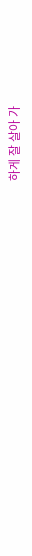하게 잘 살아 가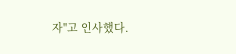자"고 인사했다.